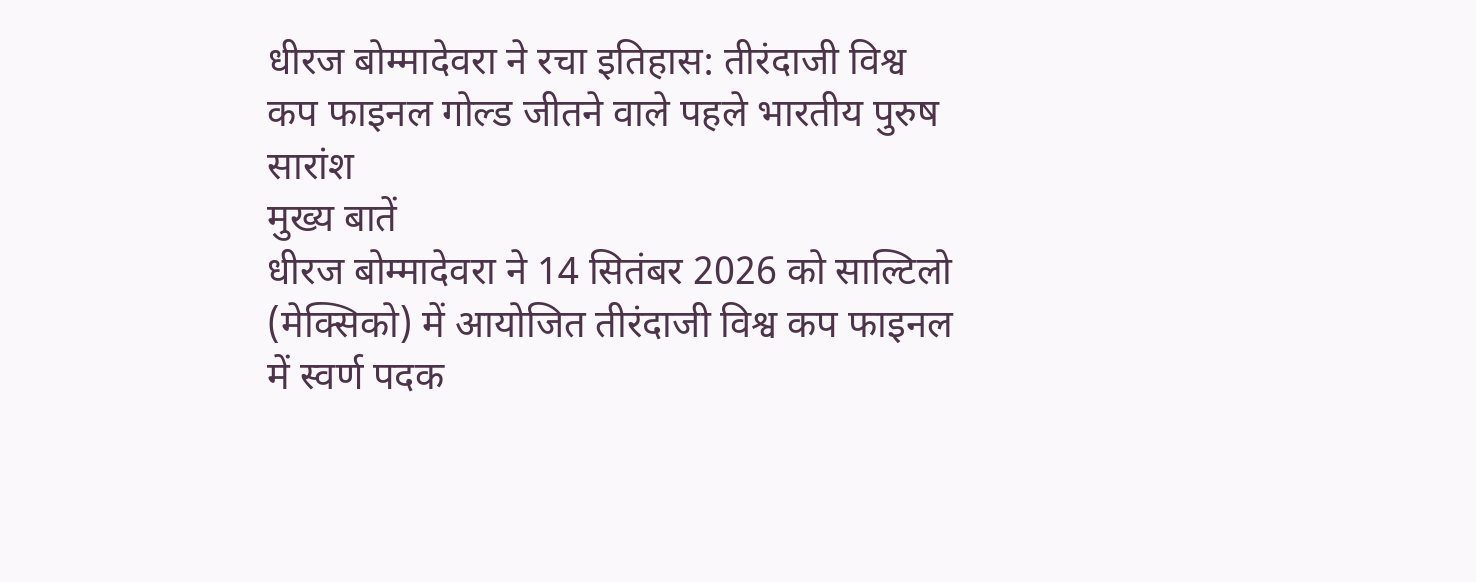धीरज बोम्मादेवरा ने रचा इतिहास: तीरंदाजी विश्व कप फाइनल गोल्ड जीतने वाले पहले भारतीय पुरुष
सारांश
मुख्य बातें
धीरज बोम्मादेवरा ने 14 सितंबर 2026 को साल्टिलो (मेक्सिको) में आयोजित तीरंदाजी विश्व कप फाइनल में स्वर्ण पदक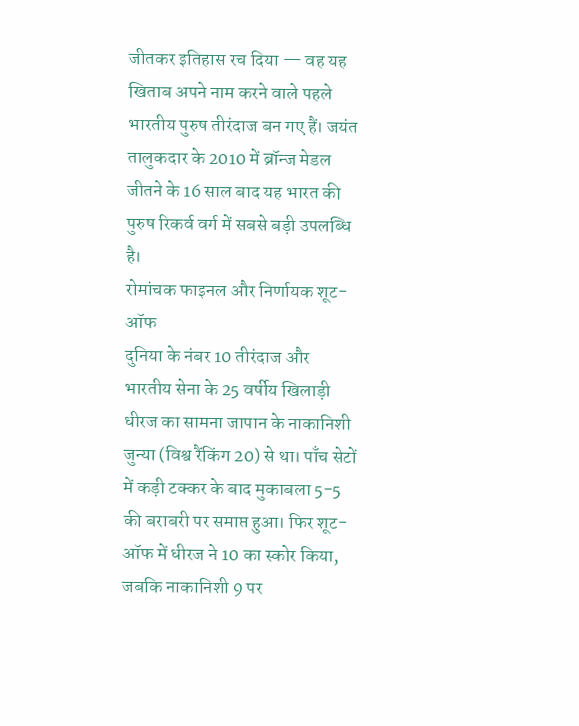जीतकर इतिहास रच दिया — वह यह खिताब अपने नाम करने वाले पहले भारतीय पुरुष तीरंदाज बन गए हैं। जयंत तालुकदार के 2010 में ब्रॉन्ज मेडल जीतने के 16 साल बाद यह भारत की पुरुष रिकर्व वर्ग में सबसे बड़ी उपलब्धि है।
रोमांचक फाइनल और निर्णायक शूट-ऑफ
दुनिया के नंबर 10 तीरंदाज और भारतीय सेना के 25 वर्षीय खिलाड़ी धीरज का सामना जापान के नाकानिशी जुन्या (विश्व रैंकिंग 20) से था। पाँच सेटों में कड़ी टक्कर के बाद मुकाबला 5-5 की बराबरी पर समाप्त हुआ। फिर शूट-ऑफ में धीरज ने 10 का स्कोर किया, जबकि नाकानिशी 9 पर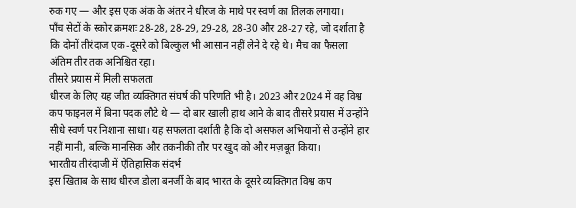रुक गए — और इस एक अंक के अंतर ने धीरज के माथे पर स्वर्ण का तिलक लगाया।
पाँच सेटों के स्कोर क्रमशः 28-28, 28-29, 29-28, 28-30 और 28-27 रहे, जो दर्शाता है कि दोनों तीरंदाज एक-दूसरे को बिल्कुल भी आसान नहीं लेने दे रहे थे। मैच का फैसला अंतिम तीर तक अनिश्चित रहा।
तीसरे प्रयास में मिली सफलता
धीरज के लिए यह जीत व्यक्तिगत संघर्ष की परिणति भी है। 2023 और 2024 में वह विश्व कप फाइनल में बिना पदक लौटे थे — दो बार खाली हाथ आने के बाद तीसरे प्रयास में उन्होंने सीधे स्वर्ण पर निशाना साधा। यह सफलता दर्शाती है कि दो असफल अभियानों से उन्होंने हार नहीं मानी, बल्कि मानसिक और तकनीकी तौर पर खुद को और मज़बूत किया।
भारतीय तीरंदाजी में ऐतिहासिक संदर्भ
इस खिताब के साथ धीरज डोला बनर्जी के बाद भारत के दूसरे व्यक्तिगत विश्व कप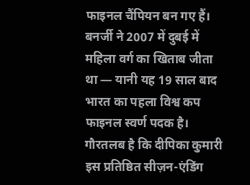फाइनल चैंपियन बन गए हैं। बनर्जी ने 2007 में दुबई में महिला वर्ग का खिताब जीता था — यानी यह 19 साल बाद भारत का पहला विश्व कप फाइनल स्वर्ण पदक है। गौरतलब है कि दीपिका कुमारी इस प्रतिष्ठित सीज़न-एंडिंग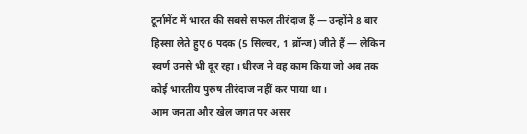टूर्नामेंट में भारत की सबसे सफल तीरंदाज हैं — उन्होंने 8 बार हिस्सा लेते हुए 6 पदक (5 सिल्वर, 1 ब्रॉन्ज) जीते हैं — लेकिन स्वर्ण उनसे भी दूर रहा। धीरज ने वह काम किया जो अब तक कोई भारतीय पुरुष तीरंदाज नहीं कर पाया था।
आम जनता और खेल जगत पर असर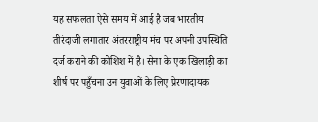यह सफलता ऐसे समय में आई है जब भारतीय तीरंदाजी लगातार अंतरराष्ट्रीय मंच पर अपनी उपस्थिति दर्ज कराने की कोशिश में है। सेना के एक खिलाड़ी का शीर्ष पर पहुँचना उन युवाओं के लिए प्रेरणादायक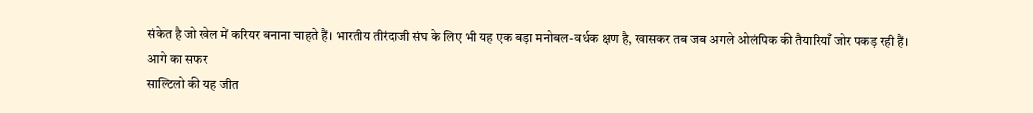संकेत है जो खेल में करियर बनाना चाहते हैं। भारतीय तीरंदाजी संघ के लिए भी यह एक बड़ा मनोबल-वर्धक क्षण है, खासकर तब जब अगले ओलंपिक की तैयारियाँ जोर पकड़ रही हैं।
आगे का सफर
साल्टिलो की यह जीत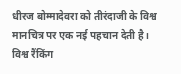धीरज बोम्मादेवरा को तीरंदाजी के विश्व मानचित्र पर एक नई पहचान देती है। विश्व रैंकिंग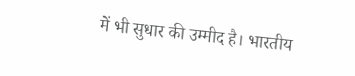में भी सुधार की उम्मीद है। भारतीय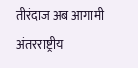तीरंदाज अब आगामी अंतरराष्ट्रीय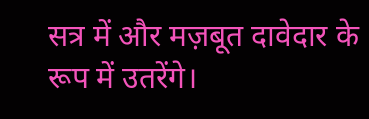सत्र में और मज़बूत दावेदार के रूप में उतरेंगे।